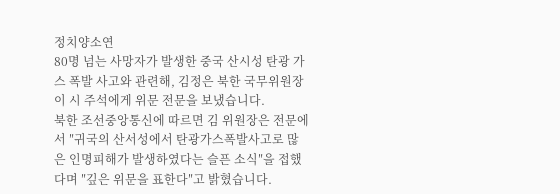정치양소연
80명 넘는 사망자가 발생한 중국 산시성 탄광 가스 폭발 사고와 관련해, 김정은 북한 국무위원장이 시 주석에게 위문 전문을 보냈습니다.
북한 조선중앙통신에 따르면 김 위원장은 전문에서 ″귀국의 산서성에서 탄광가스폭발사고로 많은 인명피해가 발생하였다는 슬픈 소식″을 접했다며 ″깊은 위문을 표한다″고 밝혔습니다.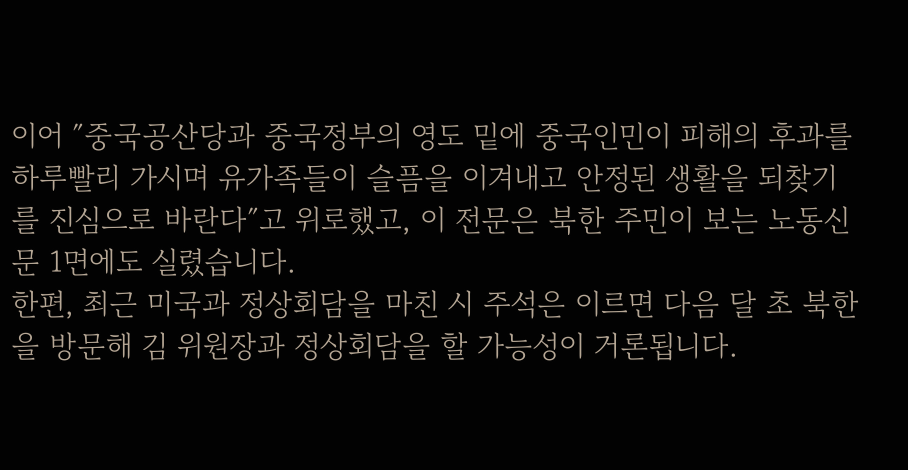이어 ″중국공산당과 중국정부의 영도 밑에 중국인민이 피해의 후과를 하루빨리 가시며 유가족들이 슬픔을 이겨내고 안정된 생활을 되찾기를 진심으로 바란다″고 위로했고, 이 전문은 북한 주민이 보는 노동신문 1면에도 실렸습니다.
한편, 최근 미국과 정상회담을 마친 시 주석은 이르면 다음 달 초 북한을 방문해 김 위원장과 정상회담을 할 가능성이 거론됩니다.